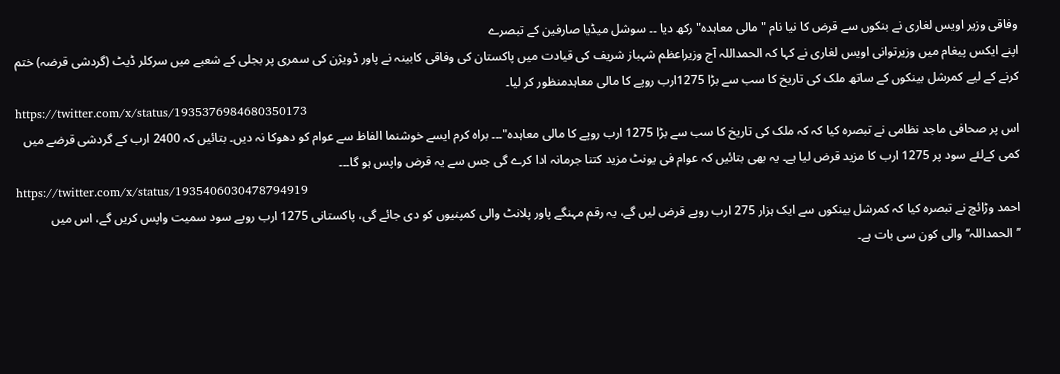وفاقی وزیر اویس لغاری نے بنکوں سے قرض کا نیا نام "مالی معاہدہ" رکھ دیا ۔۔ سوشل میڈیا صارفین کے تبصرے
اپنے ایکس پیغام میں وزیرتوانی اویس لغاری نے کہا کہ الحمداللہ آج وزیراعظم شہباز شریف کی قیادت میں پاکستان کی وفاقی کابینہ نے پاور ڈویژن کی سمری پر بجلی کے شعبے میں سرکلر ڈیٹ (گردشی قرضہ) ختم کرنے کے لیے کمرشل بینکوں کے ساتھ ملک کی تاریخ کا سب سے بڑا 1275ارب روپے کا مالی معاہدمنظور کر لیا۔
https://twitter.com/x/status/1935376984680350173
اس پر صحافی ماجد نظامی نے تبصرہ کیا کہ کہ ملک کی تاریخ کا سب سے بڑا 1275 ارب روپے کا مالی معاہدہ"۔۔۔ براہ کرم ایسے خوشنما الفاظ سے عوام کو دھوکا نہ دیں۔ بتائیں کہ 2400 ارب کے گردشی قرضے میں کمی کےلئے سود پر 1275 ارب کا مزید قرض لیا ہے۔ یہ بھی بتائیں کہ عوام فی یونٹ مزید کتنا جرمانہ ادا کرے گی جس سے یہ قرض واپس ہو گا۔۔۔
https://twitter.com/x/status/1935406030478794919
احمد وڑائچ نے تبصرہ کیا کہ کمرشل بینکوں سے ایک ہزار 275 ارب روپے قرض لیں گے، یہ رقم مہنگے پاور پلانٹ والی کمپنیوں کو دی جائے گی، پاکستانی 1275 ارب روپے سود سمیت واپس کریں گے، اس میں ’’الحمداللہ‘‘ والی کون سی بات ہے۔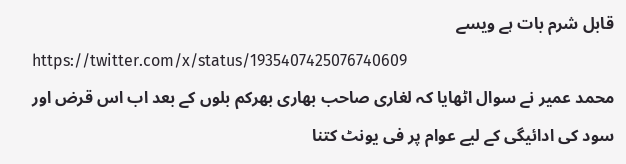قابل شرم بات ہے ویسے
https://twitter.com/x/status/1935407425076740609
محمد عمیر نے سوال اٹھایا کہ لغاری صاحب بھاری بھرکم بلوں کے بعد اب اس قرض اور سود کی ادائیگی کے لیے عوام پر فی یونٹ کتنا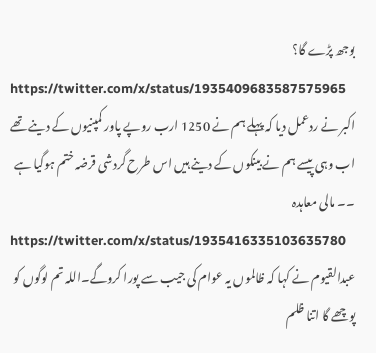بوجھ پڑے گا؟
https://twitter.com/x/status/1935409683587575965
اکبر نے ردعمل دیا کہ پہلے ہم نے 1250 ارب روپے پاور کمپنیوں کے دینے تھے اب وہی پیسے ہم نے بینکوں کے دینے ہیں اس طرح گردشی قرضہ ختم ہوگیا ہے ۔۔ مالی معاہدہ
https://twitter.com/x/status/1935416335103635780
عبدالقیوم نے کہا کہ ظالموں یہ عوام کی جیب سے پورا کروگے۔اللہ تم لوگوں کو پوچھے گا اتنا ظلم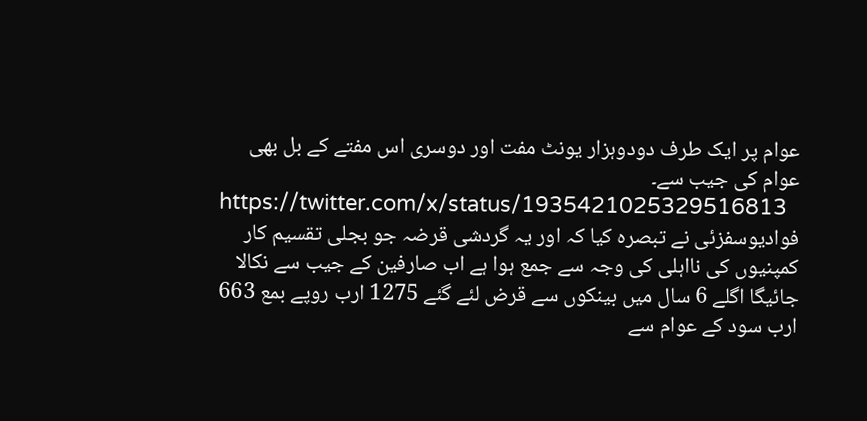عوام پر ایک طرف دودوہزار یونٹ مفت اور دوسری اس مفتے کے بل بھی عوام کی جیب سے۔
https://twitter.com/x/status/1935421025329516813
فوادیوسفزئی نے تبصرہ کیا کہ اور یہ گردشی قرضہ جو بجلی تقسیم کار کمپنیوں کی نااہلی کی وجہ سے جمع ہوا ہے اب صارفین کے جیب سے نکالا جائیگا اگلے 6 سال میں بینکوں سے قرض لئے گئے 1275 ارب روپے بمع 663 ارب سود کے عوام سے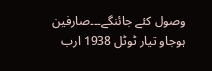وصول کئے جائنگے۔۔۔صارفین ہوجاو تیار ٹوٹل 1938 ارب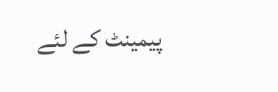پیمینٹ کے لئے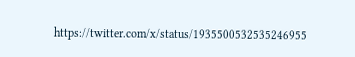https://twitter.com/x/status/1935500532535246955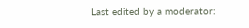Last edited by a moderator: